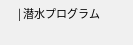| 潜水プログラム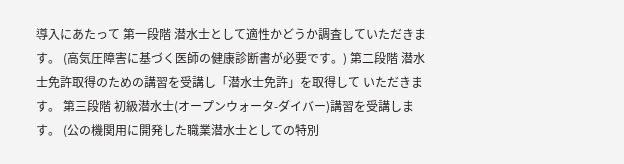導入にあたって 第一段階 潜水士として適性かどうか調査していただきます。 (高気圧障害に基づく医師の健康診断書が必要です。) 第二段階 潜水士免許取得のための講習を受講し「潜水士免許」を取得して いただきます。 第三段階 初級潜水士(オープンウォータ-ダイバー)講習を受講します。 (公の機関用に開発した職業潜水士としての特別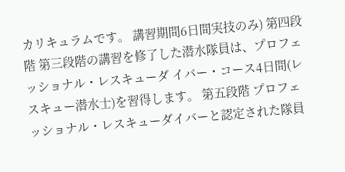カリキュラムです。 講習期間6日間実技のみ) 第四段階 第三段階の講習を修了した潜水隊員は、プロフェッショナル・レスキューダ イバー・コース4日間(レスキュー潜水士)を習得します。 第五段階 プロフェッショナル・レスキューダイバーと認定された隊員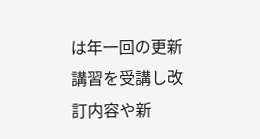は年一回の更新 講習を受講し改訂内容や新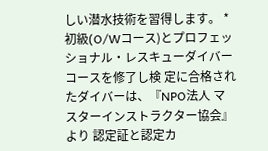しい潜水技術を習得します。 *初級(O/Wコース)とプロフェッショナル・レスキューダイバーコースを修了し検 定に合格されたダイバーは、『NPO法人 マスターインストラクター協会』より 認定証と認定カ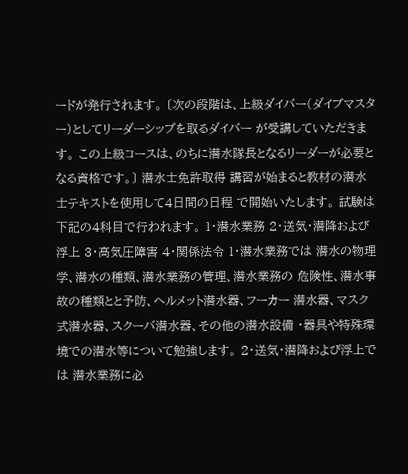ードが発行されます。 〔次の段階は、上級ダイバー(ダイブマスター)としてリーダーシップを取るダイバー が受講していただきます。 この上級コースは、のちに潜水隊長となるリーダーが必要となる資格です。〕 潜水士免許取得 講習が始まると教材の潜水士テキストを使用して4日間の日程 で開始いたします。 試験は下記の4科目で行われます。 1・潜水業務 2・送気・潜降および浮上 3・高気圧障害 4・関係法令 1・潜水業務では 潜水の物理学、潜水の種類、潜水業務の管理、潜水業務の 危険性、潜水事故の種類とと予防、ヘルメット潜水器、フーカー 潜水器、マスク式潜水器、スクーバ潜水器、その他の潜水設備 ・器具や特殊環境での潜水等について勉強します。 2・送気・潜降および浮上では 潜水業務に必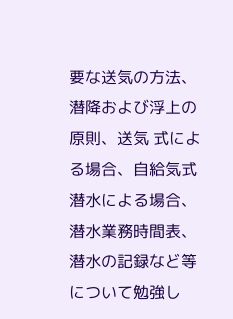要な送気の方法、潜降および浮上の原則、送気 式による場合、自給気式潜水による場合、潜水業務時間表、 潜水の記録など等について勉強し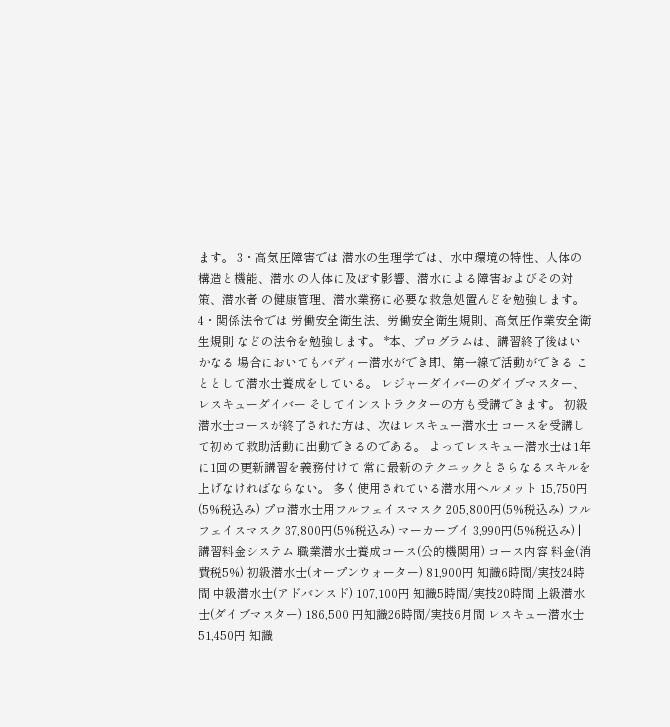ます。 3・高気圧障害では 潜水の生理学では、水中環境の特性、人体の構造と機能、潜水 の人体に及ぼす影響、潜水による障害およびその対策、潜水者 の健康管理、潜水業務に必要な救急処置んどを勉強します。 4・関係法令では 労働安全衛生法、労働安全衛生規則、高気圧作業安全衛生規則 などの法令を勉強します。 *本、プログラムは、講習終了後はいかなる 場合においてもバディー潜水ができ即、第一線で活動ができる こととして潜水士養成をしている。 レジャーダイバーのダイブマスター、レスキューダイバー そしてインストラクターの方も受講できます。 初級潜水士コースが終了された方は、次はレスキュー潜水士 コースを受講して初めて救助活動に出動できるのである。 よってレスキュー潜水士は1年に1回の更新講習を義務付けて 常に最新のテクニックとさらなるスキルを上げなければならない。 多く使用されている潜水用ヘルメット 15,750円(5%税込み) プロ潜水士用フルフェイスマスク 205,800円(5%税込み) フルフェイスマスク 37,800円(5%税込み) マーカーブイ 3,990円(5%税込み) |
講習料金システム 職業潜水士養成コース(公的機関用) コース内容 料金(消費税5%) 初級潜水士(オープンウォーター) 81,900円 知識6時間/実技24時間 中級潜水士(アドバンスド) 107,100円 知識5時間/実技20時間 上級潜水士(ダイブマスター) 186,500 円知識26時間/実技6月間 レスキュー潜水士 51,450円 知識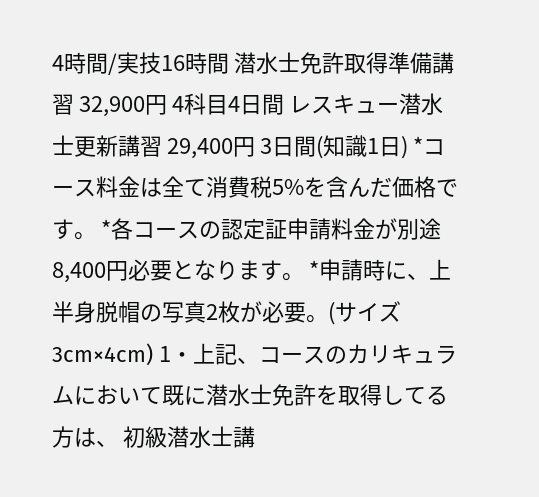4時間/実技16時間 潜水士免許取得準備講習 32,900円 4科目4日間 レスキュー潜水士更新講習 29,400円 3日間(知識1日) *コース料金は全て消費税5%を含んだ価格です。 *各コースの認定証申請料金が別途8,400円必要となります。 *申請時に、上半身脱帽の写真2枚が必要。(サイズ3cm×4cm) 1・上記、コースのカリキュラムにおいて既に潜水士免許を取得してる方は、 初級潜水士講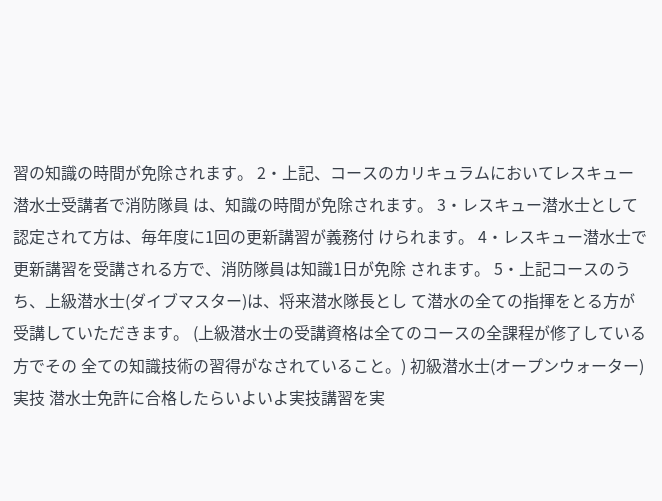習の知識の時間が免除されます。 2・上記、コースのカリキュラムにおいてレスキュー潜水士受講者で消防隊員 は、知識の時間が免除されます。 3・レスキュー潜水士として認定されて方は、毎年度に1回の更新講習が義務付 けられます。 4・レスキュー潜水士で更新講習を受講される方で、消防隊員は知識1日が免除 されます。 5・上記コースのうち、上級潜水士(ダイブマスター)は、将来潜水隊長とし て潜水の全ての指揮をとる方が受講していただきます。 (上級潜水士の受講資格は全てのコースの全課程が修了している方でその 全ての知識技術の習得がなされていること。) 初級潜水士(オープンウォーター)実技 潜水士免許に合格したらいよいよ実技講習を実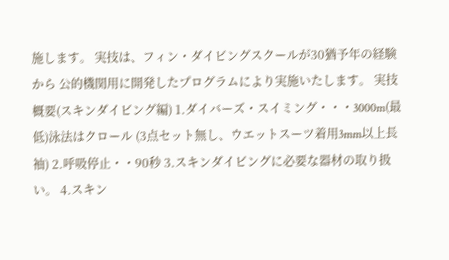施します。 実技は、フィン・ダイビングスクールが30猶予年の経験から 公的機関用に開発したプログラムにより実施いたします。 実技概要(スキンダイビング編) 1.ダイバーズ・スイミング・・・3000m(最低)泳法はクロール (3点セット無し、ウエットスーツ着用3mm以上長袖) 2.呼吸停止・・90秒 3.スキンダイビングに必要な器材の取り扱い。 4.スキン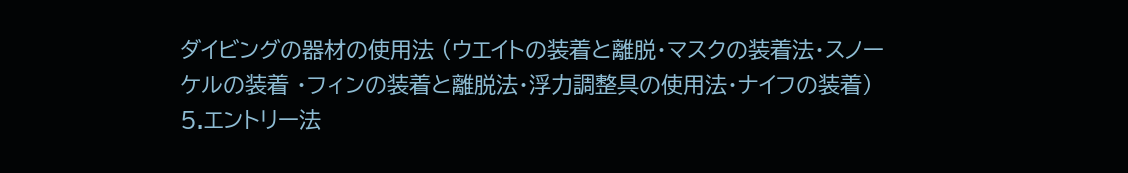ダイビングの器材の使用法 (ウエイトの装着と離脱・マスクの装着法・スノーケルの装着 ・フィンの装着と離脱法・浮力調整具の使用法・ナイフの装着) 5.エントリー法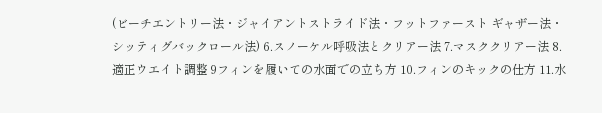(ビーチエントリー法・ジャイアントストライド法・フットファースト ギャザー法・シッティグバックロール法) 6.スノーケル呼吸法とクリアー法 7.マスククリアー法 8.適正ウエイト調整 9フィンを履いての水面での立ち方 10.フィンのキックの仕方 11.水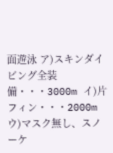面遊泳 ア)スキンダイビング全装備・・・3000m イ)片フィン・・・2000m ウ)マスク無し、スノーケ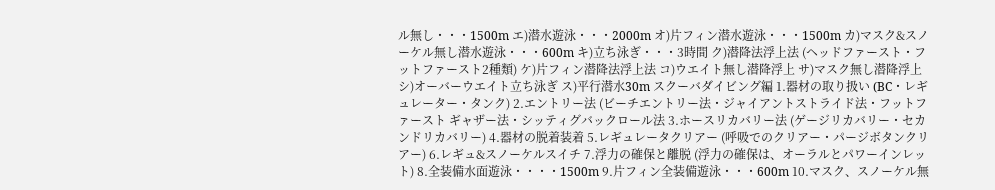ル無し・・・1500m エ)潜水遊泳・・・2000m オ)片フィン潜水遊泳・・・1500m カ)マスク&スノーケル無し潜水遊泳・・・600m キ)立ち泳ぎ・・・3時間 ク)潜降法浮上法 (ヘッドファースト・フットファースト2種類) ケ)片フィン潜降法浮上法 コ)ウエイト無し潜降浮上 サ)マスク無し潜降浮上 シ)オーバーウエイト立ち泳ぎ ス)平行潜水30m スクーバダイビング編 1.器材の取り扱い (BC・レギュレーター・タンク) 2.エントリー法 (ビーチエントリー法・ジャイアントストライド法・フットファースト ギャザー法・シッティグバックロール法 3.ホースリカバリー法 (ゲージリカバリー・セカンドリカバリー) 4.器材の脱着装着 5.レギュレータクリアー (呼吸でのクリアー・パージボタンクリアー) 6.レギュ&スノーケルスイチ 7.浮力の確保と離脱 (浮力の確保は、オーラルとパワーインレット) 8.全装備水面遊泳・・・・1500m 9.片フィン全装備遊泳・・・600m 10.マスク、スノーケル無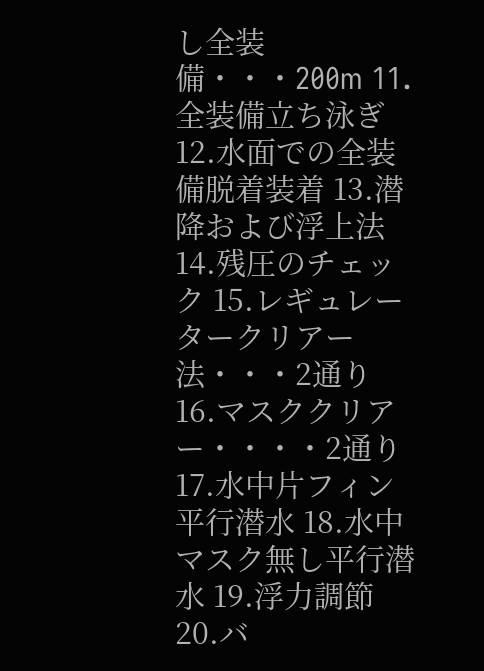し全装備・・・200m 11.全装備立ち泳ぎ 12.水面での全装備脱着装着 13.潜降および浮上法 14.残圧のチェック 15.レギュレータークリアー法・・・2通り 16.マスククリアー・・・・2通り 17.水中片フィン平行潜水 18.水中マスク無し平行潜水 19.浮力調節 20.バ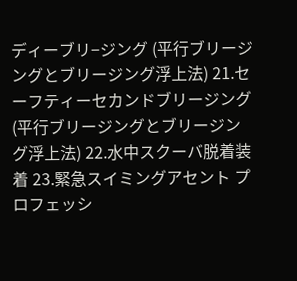ディーブリ−ジング (平行ブリージングとブリージング浮上法) 21.セーフティーセカンドブリージング (平行ブリージングとブリージング浮上法) 22.水中スクーバ脱着装着 23.緊急スイミングアセント プロフェッシ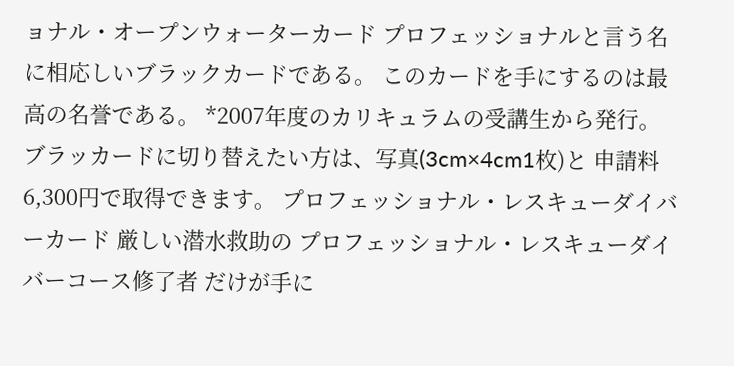ョナル・オープンウォーターカード プロフェッショナルと言う名に相応しいブラックカードである。 このカードを手にするのは最高の名誉である。 *2007年度のカリキュラムの受講生から発行。 ブラッカードに切り替えたい方は、写真(3cm×4cm1枚)と 申請料6,300円で取得できます。 プロフェッショナル・レスキューダイバーカード 厳しい潜水救助の プロフェッショナル・レスキューダイバーコース修了者 だけが手に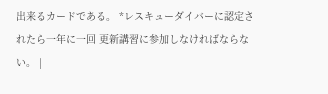出来るカードである。 *レスキューダイバーに認定されたら一年に一回 更新講習に参加しなければならない。 |